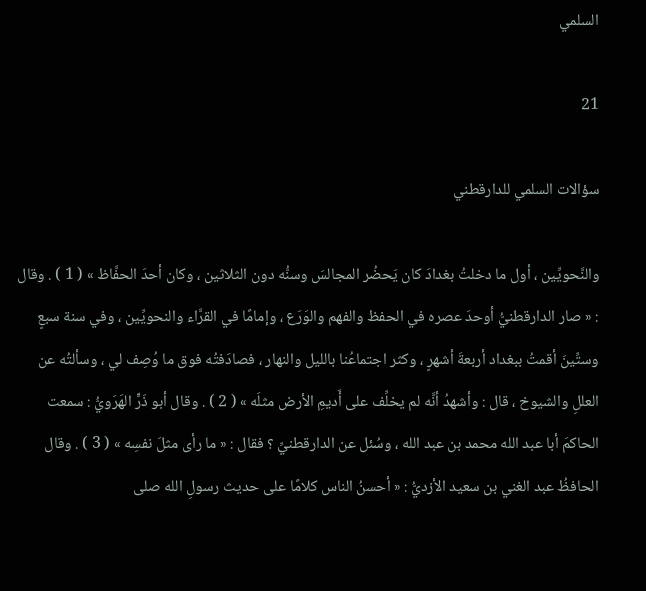السلمي

21

سؤالات السلمي للدارقطني

والنَّحويِّين ، أول ما دخلتُ بغدادَ كان يَحضُر المجالسَ وسنُّه دون الثلاثين ، وكان أحدَ الحفَّاظ » ( 1 ) . وقال : « صار الدارقطنيُّ أوحدَ عصره في الحفظ والفهم والوَرَع ، وإمامًا في القرَّاء والنحويِّين ، وفي سنة سبعٍ وستِّينَ أقمتُ ببغداد أربعةَ أشهرٍ ، وكثر اجتماعُنا بالليل والنهار ، فصادَفتُه فوق ما وُصِف لي ، وسألتُه عن العللِ والشيوخ ، قال : وأشهدُ أنَّه لم يخلِّف على أَديمِ الأرض مثلَه » ( 2 ) . وقال أبو ذَرٍّ الهَرَويُّ : سمعت الحاكمَ أبا عبد الله محمد بن عبد الله ، وسُئل عن الدارقطنيِّ ؟ فقال : « ما رأى مثلَ نفسِه » ( 3 ) . وقال الحافظُ عبد الغني بن سعيد الأزديُّ : « أحسنُ الناس كلامًا على حديث رسولِ الله صلى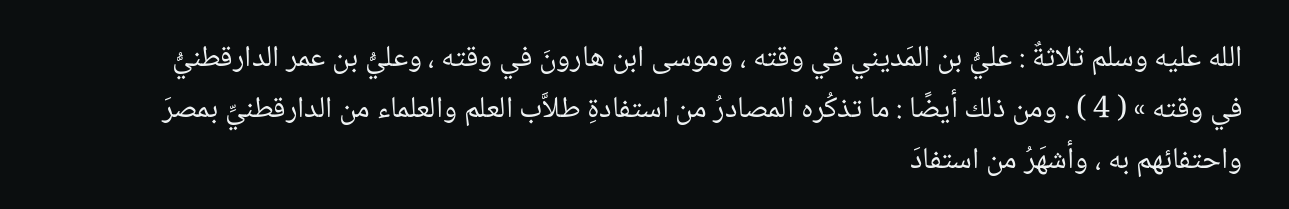الله عليه وسلم ثلاثةٌ : عليُّ بن المَديني في وقته ، وموسى ابن هارونَ في وقته ، وعليُّ بن عمر الدارقطنيُّ في وقته » ( 4 ) . ومن ذلك أيضًا : ما تذكُره المصادرُ من استفادةِ طلاَّب العلم والعلماء من الدارقطنيِّ بمصرَ واحتفائهم به ، وأشهَرُ من استفادَ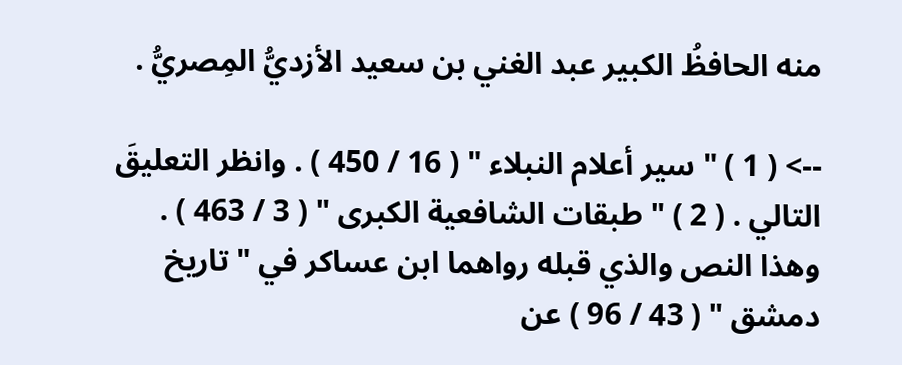منه الحافظُ الكبير عبد الغني بن سعيد الأزديُّ المِصريُّ .

--> ( 1 ) " سير أعلام النبلاء " ( 16 / 450 ) . وانظر التعليقَ التالي . ( 2 ) " طبقات الشافعية الكبرى " ( 3 / 463 ) . وهذا النص والذي قبله رواهما ابن عساكر في " تاريخ دمشق " ( 43 / 96 ) عن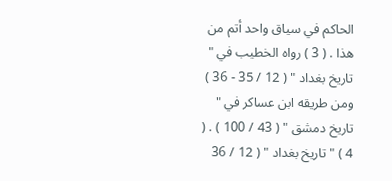الحاكم في سياق واحد أتم من هذا . ( 3 ) رواه الخطيب في " تاريخ بغداد " ( 12 / 35 - 36 ) ومن طريقه ابن عساكر في " تاريخ دمشق " ( 43 / 100 ) . ( 4 ) " تاريخ بغداد " ( 12 / 36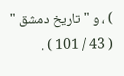) ، و " تاريخ دمشق " ( 43 / 101 ) .